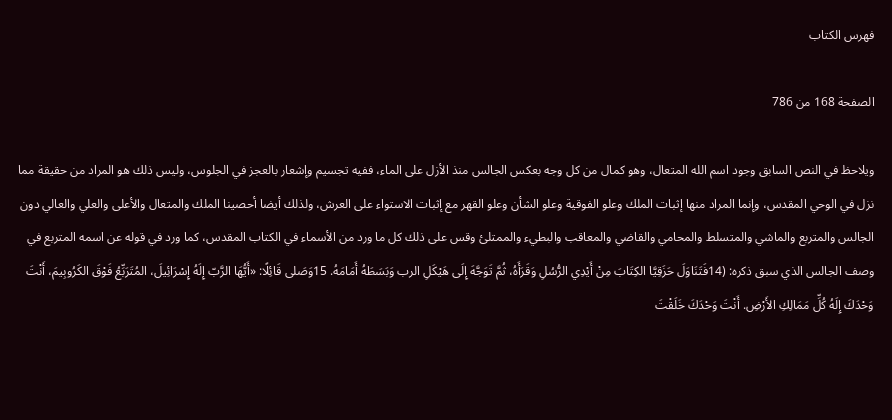فهرس الكتاب

الصفحة 168 من 786

ويلاحظ في النص السابق وجود اسم الله المتعال، وهو كمال من كل وجه بعكس الجالس منذ الأزل على الماء، ففيه تجسيم وإشعار بالعجز في الجلوس، وليس ذلك هو المراد من حقيقة مما نزل في الوحي المقدس، وإنما المراد منها إثبات الملك وعلو الفوقية وعلو الشأن وعلو القهر مع إثبات الاستواء على العرش، ولذلك أيضا أحصينا الملك والمتعال والأعلى والعلي والعالي دون الجالس والمتربع والماشي والمتسلط والمحامي والقاضي والمعاقب والبطيء والممتلئ وقس على ذلك كل ما ورد من الأسماء في الكتاب المقدس، كما ورد في قوله عن اسمه المتربع في وصف الجالس الذي سبق ذكره: (14فَتَنَاوَلَ حَزَقِيَّا الكِتَابَ مِنْ أَيْدِي الرُّسُلِ وَقَرَأَهُ، ثُمَّ تَوَجَّهَ إِلَى هَيْكَلِ الرب وَبَسَطَهُ أَمَامَهُ. 15وَصَلى قَائِلًا: «أَيُّهَا الرَّبّ إِلَهُ إِسْرَائِيلَ، المُتَرَبِّعُ فَوْقَ الكَرُوبِيمَ، أَنْتَ وَحْدَكَ إِلَهُ كُلِّ مَمَالِكِ الأَرْضِ. أَنْتَ وَحْدَكَ خَلَقْتَ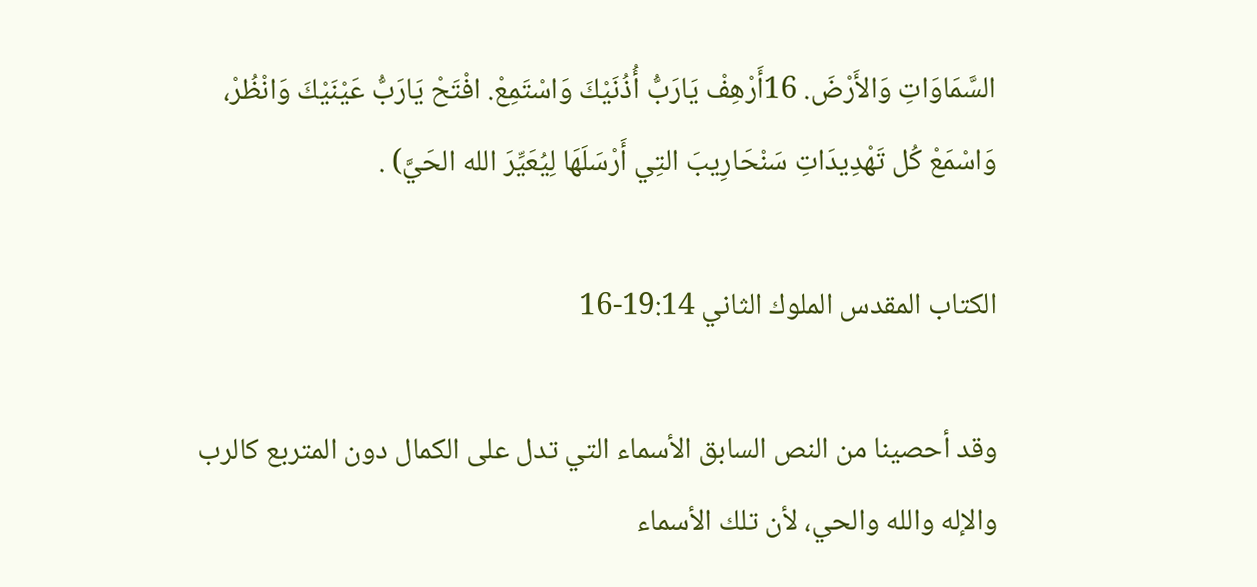السَّمَاوَاتِ وَالأَرْضَ. 16أَرْهِفْ يَارَبُّ أُذُنَيْكَ وَاسْتَمِعْ. افْتَحْ يَارَبُّ عَيْنَيْكَ وَانْظُرْ، وَاسْمَعْ كُل تَهْدِيدَاتِ سَنْحَارِيبَ التِي أَرْسَلَهَا لِيُعَيِّرَ الله الحَيَّ) .

الكتاب المقدس الملوك الثاني 19:14-16

وقد أحصينا من النص السابق الأسماء التي تدل على الكمال دون المتربع كالرب والإله والله والحي، لأن تلك الأسماء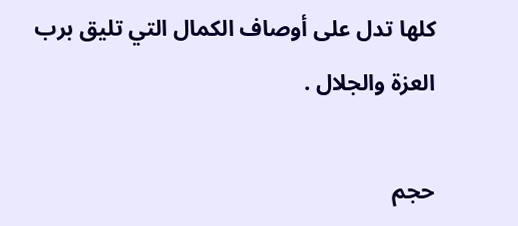كلها تدل على أوصاف الكمال التي تليق برب العزة والجلال .

حجم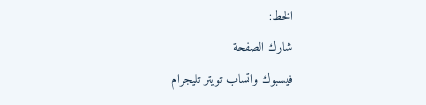الخط:
شارك الصفحة
فيسبوك واتساب تويتر تليجرام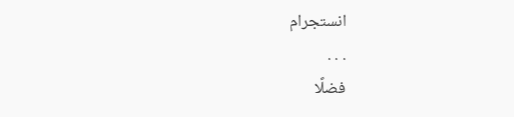انستجرام
. . .
فضلًا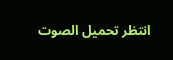انتظر تحميل الصوت